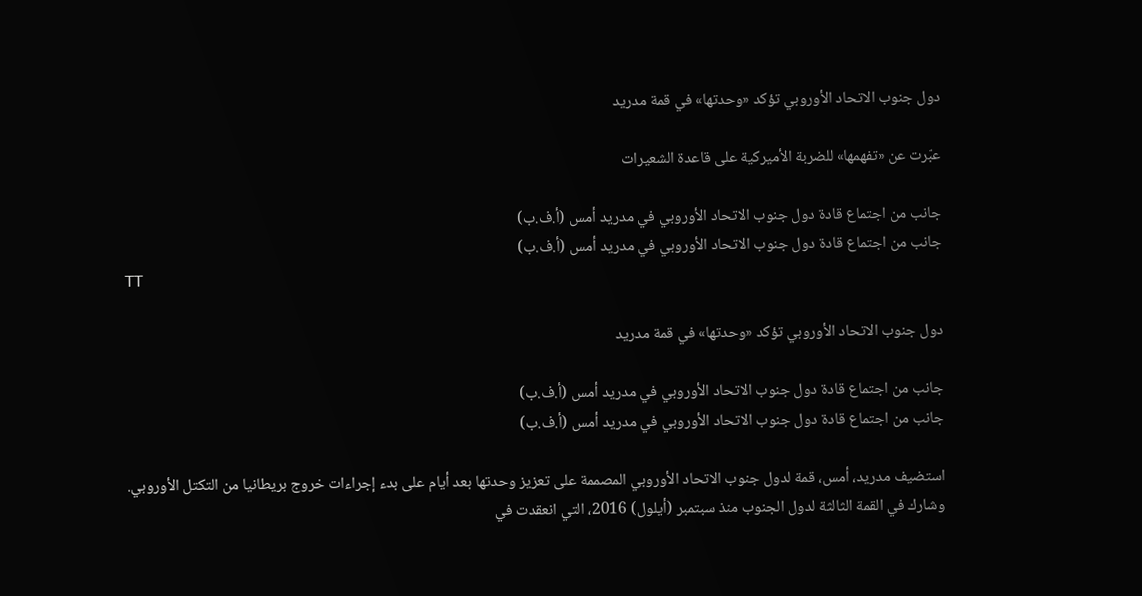دول جنوب الاتحاد الأوروبي تؤكد «وحدتها» في قمة مدريد

عبّرت عن «تفهمها» للضربة الأميركية على قاعدة الشعيرات

جانب من اجتماع قادة دول جنوب الاتحاد الأوروبي في مدريد أمس (أ.ف.ب)
جانب من اجتماع قادة دول جنوب الاتحاد الأوروبي في مدريد أمس (أ.ف.ب)
TT

دول جنوب الاتحاد الأوروبي تؤكد «وحدتها» في قمة مدريد

جانب من اجتماع قادة دول جنوب الاتحاد الأوروبي في مدريد أمس (أ.ف.ب)
جانب من اجتماع قادة دول جنوب الاتحاد الأوروبي في مدريد أمس (أ.ف.ب)

استضيف مدريد، أمس، قمة لدول جنوب الاتحاد الأوروبي المصممة على تعزيز وحدتها بعد أيام على بدء إجراءات خروج بريطانيا من التكتل الأوروبي.
وشارك في القمة الثالثة لدول الجنوب منذ سبتمبر (أيلول) 2016، التي انعقدت في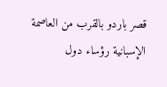قصر باردو بالقرب من العاصمة الإسبانية رؤساء دول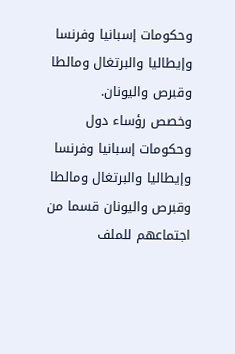وحكومات إسبانيا وفرنسا وإيطاليا والبرتغال ومالطا وقبرص واليونان.
وخصص رؤساء دول وحكومات إسبانيا وفرنسا وإيطاليا والبرتغال ومالطا وقبرص واليونان قسما من اجتماعهم للملف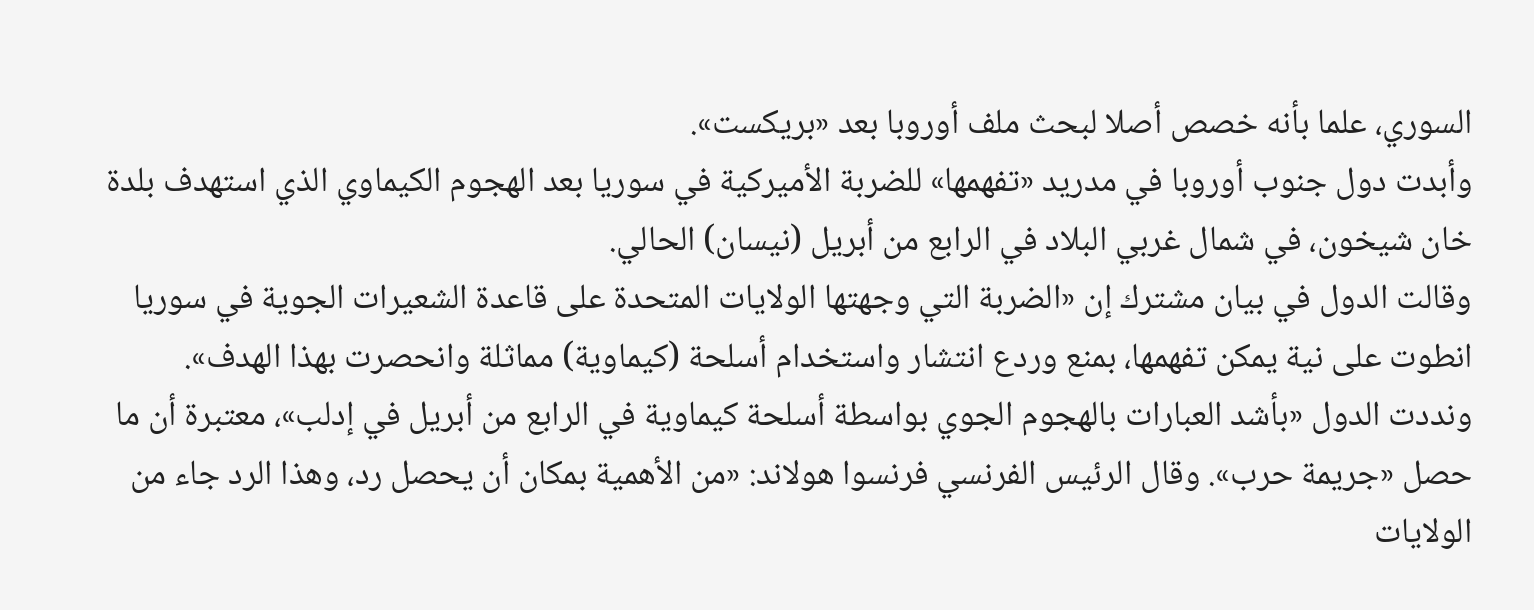السوري، علما بأنه خصص أصلا لبحث ملف أوروبا بعد «بريكست».
وأبدت دول جنوب أوروبا في مدريد «تفهمها» للضربة الأميركية في سوريا بعد الهجوم الكيماوي الذي استهدف بلدة خان شيخون، في شمال غربي البلاد في الرابع من أبريل (نيسان) الحالي.
وقالت الدول في بيان مشترك إن «الضربة التي وجهتها الولايات المتحدة على قاعدة الشعيرات الجوية في سوريا انطوت على نية يمكن تفهمها، بمنع وردع انتشار واستخدام أسلحة (كيماوية) مماثلة وانحصرت بهذا الهدف».
ونددت الدول «بأشد العبارات بالهجوم الجوي بواسطة أسلحة كيماوية في الرابع من أبريل في إدلب»، معتبرة أن ما حصل «جريمة حرب». وقال الرئيس الفرنسي فرنسوا هولاند: «من الأهمية بمكان أن يحصل رد، وهذا الرد جاء من الولايات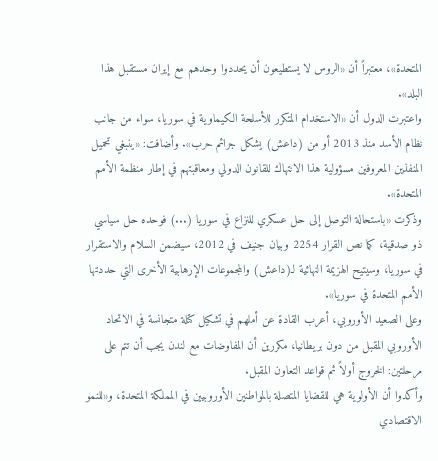المتحدة»، معتبراً أن «الروس لا يستطيعون أن يحددوا وحدهم مع إيران مستقبل هذا البلد».
واعتبرت الدول أن «الاستخدام المتكرر للأسلحة الكيماوية في سوريا، سواء من جانب نظام الأسد منذ 2013 أو من (داعش) يشكل جرائم حرب». وأضافت: «ينبغي تحميل المنفذين المعروفين مسؤولية هذا الانتهاك للقانون الدولي ومعاقبتهم في إطار منظمة الأمم المتحدة».
وذكرت «باستحالة التوصل إلى حل عسكري للنزاع في سوريا (...) فوحده حل سياسي ذو صدقية، كما نص القرار 2254 وبيان جنيف في 2012، سيضمن السلام والاستقرار في سوريا، وسيتيح الهزيمة النهائية لـ(داعش) والمجموعات الإرهابية الأخرى التي حددتها الأمم المتحدة في سوريا».
وعلى الصعيد الأوروبي، أعرب القادة عن أملهم في تشكيل كتلة متجانسة في الاتحاد الأوروبي المقبل من دون بريطانيا، مكررين أن المفاوضات مع لندن يجب أن تتم على مرحلتين: الخروج أولاً ثم قواعد التعاون المقبل.
وأكدوا أن الأولوية هي للقضايا المتصلة بالمواطنين الأوروبيين في المملكة المتحدة، و«للنمو الاقتصادي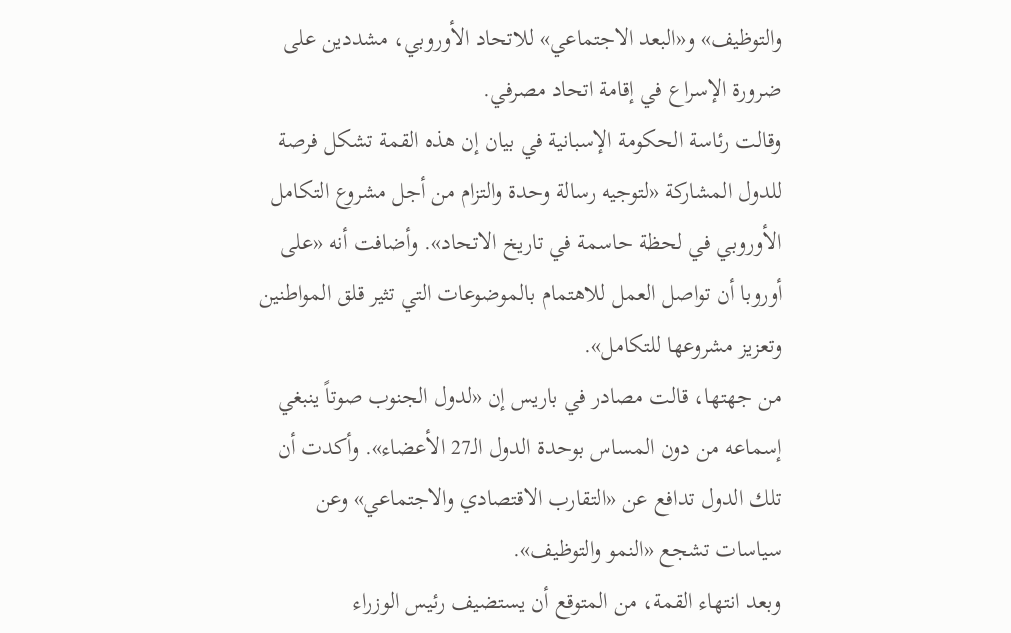والتوظيف» و«البعد الاجتماعي» للاتحاد الأوروبي، مشددين على ضرورة الإسراع في إقامة اتحاد مصرفي.
وقالت رئاسة الحكومة الإسبانية في بيان إن هذه القمة تشكل فرصة للدول المشاركة «لتوجيه رسالة وحدة والتزام من أجل مشروع التكامل الأوروبي في لحظة حاسمة في تاريخ الاتحاد». وأضافت أنه «على أوروبا أن تواصل العمل للاهتمام بالموضوعات التي تثير قلق المواطنين وتعزيز مشروعها للتكامل».
من جهتها، قالت مصادر في باريس إن «لدول الجنوب صوتاً ينبغي إسماعه من دون المساس بوحدة الدول الـ27 الأعضاء». وأكدت أن تلك الدول تدافع عن «التقارب الاقتصادي والاجتماعي» وعن سياسات تشجع «النمو والتوظيف».
وبعد انتهاء القمة، من المتوقع أن يستضيف رئيس الوزراء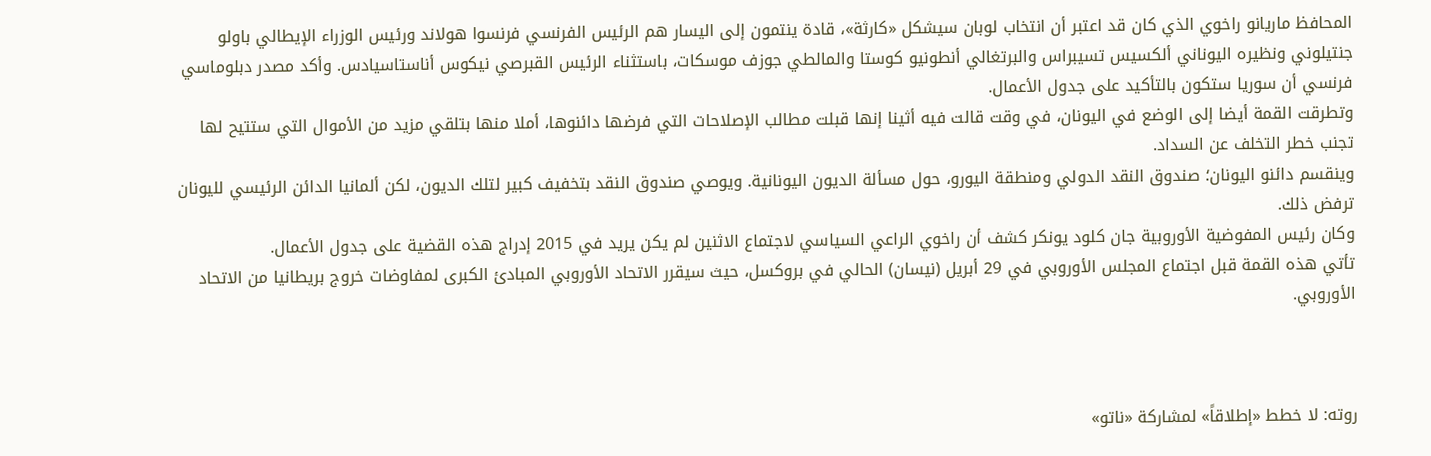المحافظ ماريانو راخوي الذي كان قد اعتبر أن انتخاب لوبان سيشكل «كارثة»، قادة ينتمون إلى اليسار هم الرئيس الفرنسي فرنسوا هولاند ورئيس الوزراء الإيطالي باولو جنتيلوني ونظيره اليوناني ألكسيس تسيبراس والبرتغالي أنطونيو كوستا والمالطي جوزف موسكات، باستثناء الرئيس القبرصي نيكوس أناستاسيادس. وأكد مصدر دبلوماسي فرنسي أن سوريا ستكون بالتأكيد على جدول الأعمال.
وتطرقت القمة أيضا إلى الوضع في اليونان، في وقت قالت فيه أثينا إنها قبلت مطالب الإصلاحات التي فرضها دائنوها، أملا منها بتلقي مزيد من الأموال التي ستتيح لها تجنب خطر التخلف عن السداد.
وينقسم دائنو اليونان؛ صندوق النقد الدولي ومنطقة اليورو، حول مسألة الديون اليونانية. ويوصي صندوق النقد بتخفيف كبير لتلك الديون، لكن ألمانيا الدائن الرئيسي لليونان ترفض ذلك.
وكان رئيس المفوضية الأوروبية جان كلود يونكر كشف أن راخوي الراعي السياسي لاجتماع الاثنين لم يكن يريد في 2015 إدراج هذه القضية على جدول الأعمال.
تأتي هذه القمة قبل اجتماع المجلس الأوروبي في 29 أبريل (نيسان) الحالي في بروكسل، حيث سيقرر الاتحاد الأوروبي المبادئ الكبرى لمفاوضات خروج بريطانيا من الاتحاد الأوروبي.



روته: لا خطط «إطلاقاً» لمشاركة «ناتو»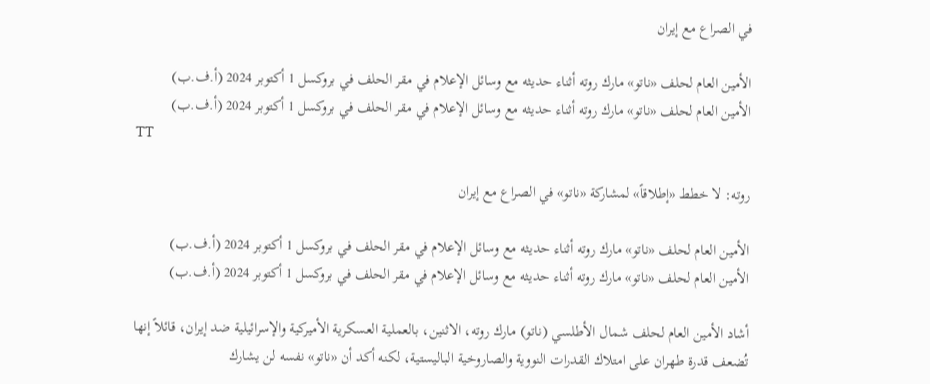في الصراع مع إيران

الأمين العام لحلف «ناتو» مارك روته أثناء حديثه مع وسائل الإعلام في مقر الحلف في بروكسل 1 أكتوبر 2024 (أ.ف.ب)
الأمين العام لحلف «ناتو» مارك روته أثناء حديثه مع وسائل الإعلام في مقر الحلف في بروكسل 1 أكتوبر 2024 (أ.ف.ب)
TT

روته: لا خطط «إطلاقاً» لمشاركة «ناتو» في الصراع مع إيران

الأمين العام لحلف «ناتو» مارك روته أثناء حديثه مع وسائل الإعلام في مقر الحلف في بروكسل 1 أكتوبر 2024 (أ.ف.ب)
الأمين العام لحلف «ناتو» مارك روته أثناء حديثه مع وسائل الإعلام في مقر الحلف في بروكسل 1 أكتوبر 2024 (أ.ف.ب)

أشاد الأمين العام لحلف شمال الأطلسي (ناتو) مارك روته، الاثنين، بالعملية العسكرية الأميركية والإسرائيلية ضد إيران، قائلاً إنها تُضعف قدرة طهران على امتلاك القدرات النووية والصاروخية الباليستية، لكنه أكد أن «ناتو» نفسه لن يشارك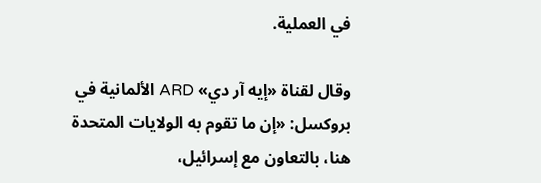في العملية.

وقال لقناة «إيه آر دي» ARD الألمانية في بروكسل: «إن ما تقوم به الولايات المتحدة هنا، بالتعاون مع إسرائيل،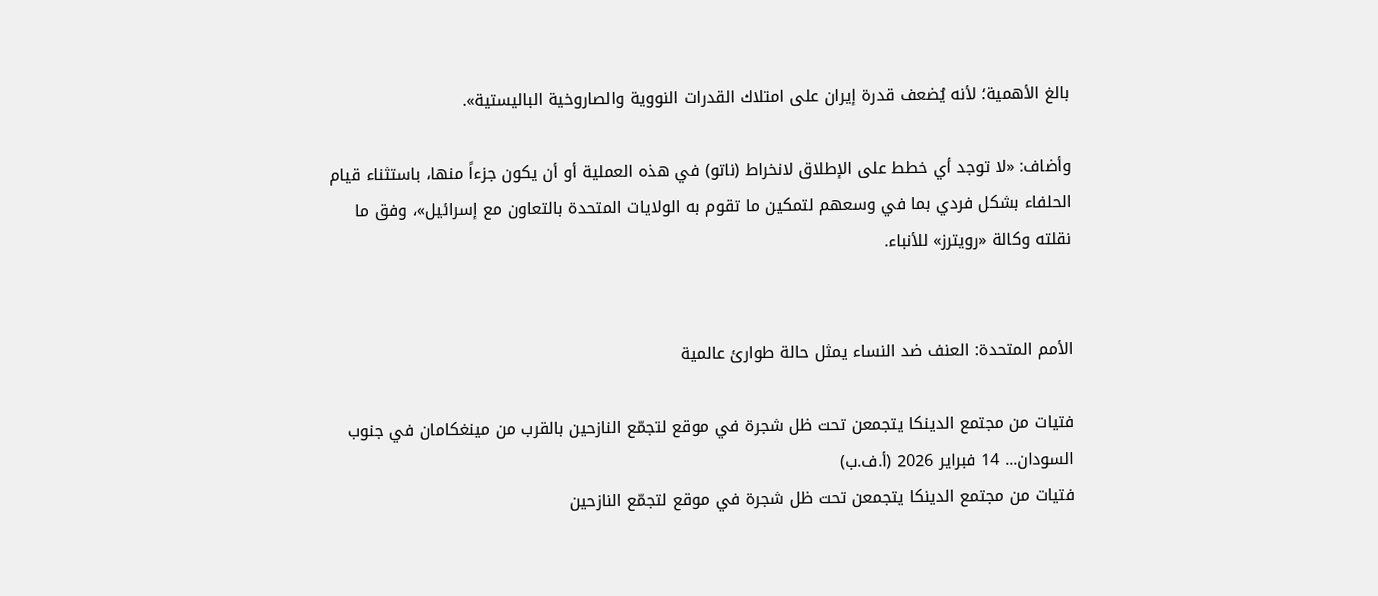بالغ الأهمية؛ لأنه يُضعف قدرة إيران على امتلاك القدرات النووية والصاروخية الباليستية».

وأضاف: «لا توجد أي خطط على الإطلاق لانخراط (ناتو) في هذه العملية أو أن يكون جزءاً منها، باستثناء قيام الحلفاء بشكل فردي بما في وسعهم لتمكين ما تقوم به الولايات المتحدة بالتعاون مع إسرائيل»، وفق ما نقلته وكالة «رويترز» للأنباء.


الأمم المتحدة: العنف ضد النساء يمثل حالة طوارئ عالمية

فتيات من مجتمع الدينكا يتجمعن تحت ظل شجرة في موقع لتجمّع النازحين بالقرب من مينغكامان في جنوب السودان... 14 فبراير 2026 (أ.ف.ب)
فتيات من مجتمع الدينكا يتجمعن تحت ظل شجرة في موقع لتجمّع النازحين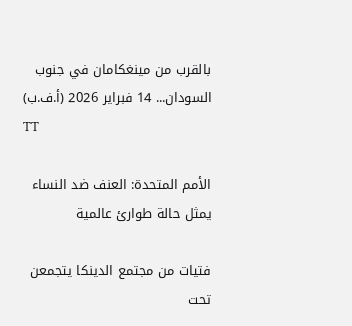بالقرب من مينغكامان في جنوب السودان... 14 فبراير 2026 (أ.ف.ب)
TT

الأمم المتحدة: العنف ضد النساء يمثل حالة طوارئ عالمية

فتيات من مجتمع الدينكا يتجمعن تحت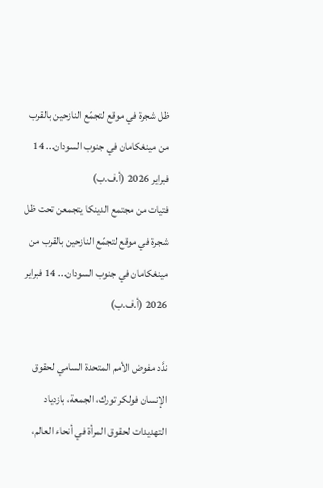ظل شجرة في موقع لتجمّع النازحين بالقرب من مينغكامان في جنوب السودان... 14 فبراير 2026 (أ.ف.ب)
فتيات من مجتمع الدينكا يتجمعن تحت ظل شجرة في موقع لتجمّع النازحين بالقرب من مينغكامان في جنوب السودان... 14 فبراير 2026 (أ.ف.ب)

ندَّد مفوض الأمم المتحدة السامي لحقوق الإنسان فولكر تورك، الجمعة، بازدياد التهديدات لحقوق المرأة في أنحاء العالم،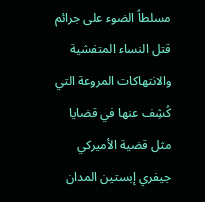مسلطاً الضوء على جرائم قتل النساء المتفشية والانتهاكات المروعة التي كُشِف عنها في قضايا مثل قضية الأميركي جيفري إبستين المدان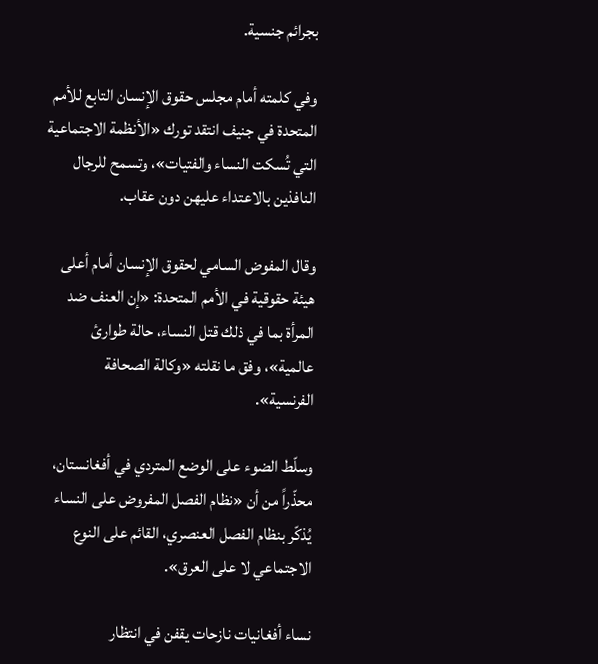بجرائم جنسية.

وفي كلمته أمام مجلس حقوق الإنسان التابع للأمم المتحدة في جنيف انتقد تورك «الأنظمة الاجتماعية التي تُسكت النساء والفتيات»، وتسمح للرجال النافذين بالاعتداء عليهن دون عقاب.

وقال المفوض السامي لحقوق الإنسان أمام أعلى هيئة حقوقية في الأمم المتحدة: «إن العنف ضد المرأة بما في ذلك قتل النساء، حالة طوارئ عالمية»، وفق ما نقلته «وكالة الصحافة الفرنسية».

وسلّط الضوء على الوضع المتردي في أفغانستان، محذّراً من أن «نظام الفصل المفروض على النساء يُذكّر بنظام الفصل العنصري، القائم على النوع الاجتماعي لا على العرق».

نساء أفغانيات نازحات يقفن في انتظار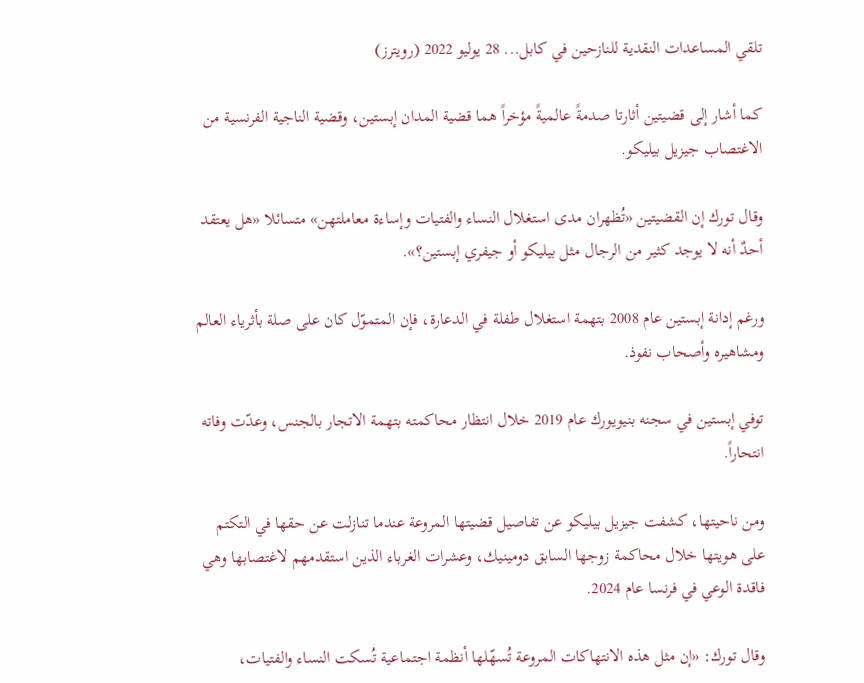تلقي المساعدات النقدية للنازحين في كابل... 28 يوليو 2022 (رويترز)

كما أشار إلى قضيتين أثارتا صدمةً عالميةً مؤخراً هما قضية المدان إبستين، وقضية الناجية الفرنسية من الاغتصاب جيزيل بيليكو.

وقال تورك إن القضيتين «تُظهران مدى استغلال النساء والفتيات وإساءة معاملتهن» متسائلا «هل يعتقد أحدٌ أنه لا يوجد كثير من الرجال مثل بيليكو أو جيفري إبستين؟».

ورغم إدانة إبستين عام 2008 بتهمة استغلال طفلة في الدعارة، فإن المتموّل كان على صلة بأثرياء العالم ومشاهيره وأصحاب نفوذ.

توفي إبستين في سجنه بنيويورك عام 2019 خلال انتظار محاكمته بتهمة الاتجار بالجنس، وعدّت وفاته انتحاراً.

ومن ناحيتها، كشفت جيزيل بيليكو عن تفاصيل قضيتها المروعة عندما تنازلت عن حقها في التكتم على هويتها خلال محاكمة زوجها السابق دومينيك، وعشرات الغرباء الذين استقدمهم لاغتصابها وهي فاقدة الوعي في فرنسا عام 2024.

وقال تورك: «إن مثل هذه الانتهاكات المروعة تُسهّلها أنظمة اجتماعية تُسكت النساء والفتيات،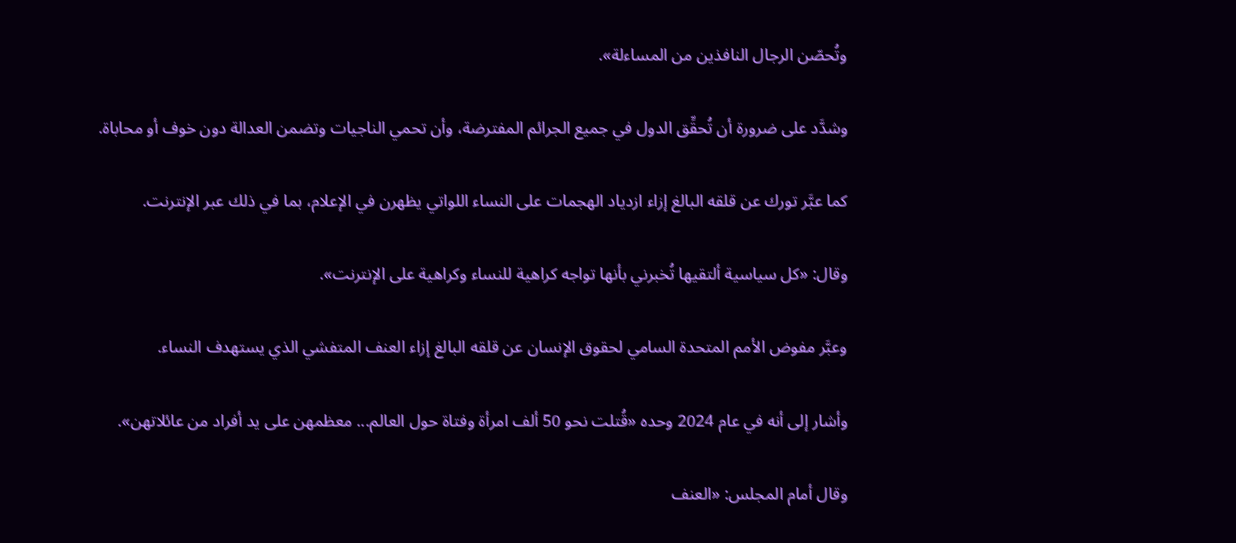وتُحصّن الرجال النافذين من المساءلة».

وشدَّد على ضرورة أن تُحقِّق الدول في جميع الجرائم المفترضة، وأن تحمي الناجيات وتضمن العدالة دون خوف أو محاباة.

كما عبَّر تورك عن قلقه البالغ إزاء ازدياد الهجمات على النساء اللواتي يظهرن في الإعلام، بما في ذلك عبر الإنترنت.

وقال: «كل سياسية ألتقيها تُخبرني بأنها تواجه كراهية للنساء وكراهية على الإنترنت».

وعبَّر مفوض الأمم المتحدة السامي لحقوق الإنسان عن قلقه البالغ إزاء العنف المتفشي الذي يستهدف النساء.

وأشار إلى أنه في عام 2024 وحده «قُتلت نحو 50 ألف امرأة وفتاة حول العالم... معظمهن على يد أفراد من عائلاتهن».

وقال أمام المجلس: «العنف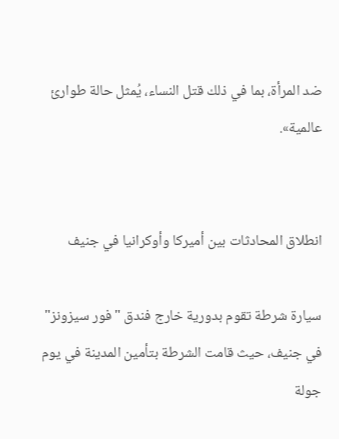ضد المرأة، بما في ذلك قتل النساء، يُمثل حالة طوارئ عالمية».


انطلاق المحادثات بين أميركا وأوكرانيا في جنيف

سيارة شرطة تقوم بدورية خارج فندق "فور سيزونز" في جنيف، حيث قامت الشرطة بتأمين المدينة في يوم جولة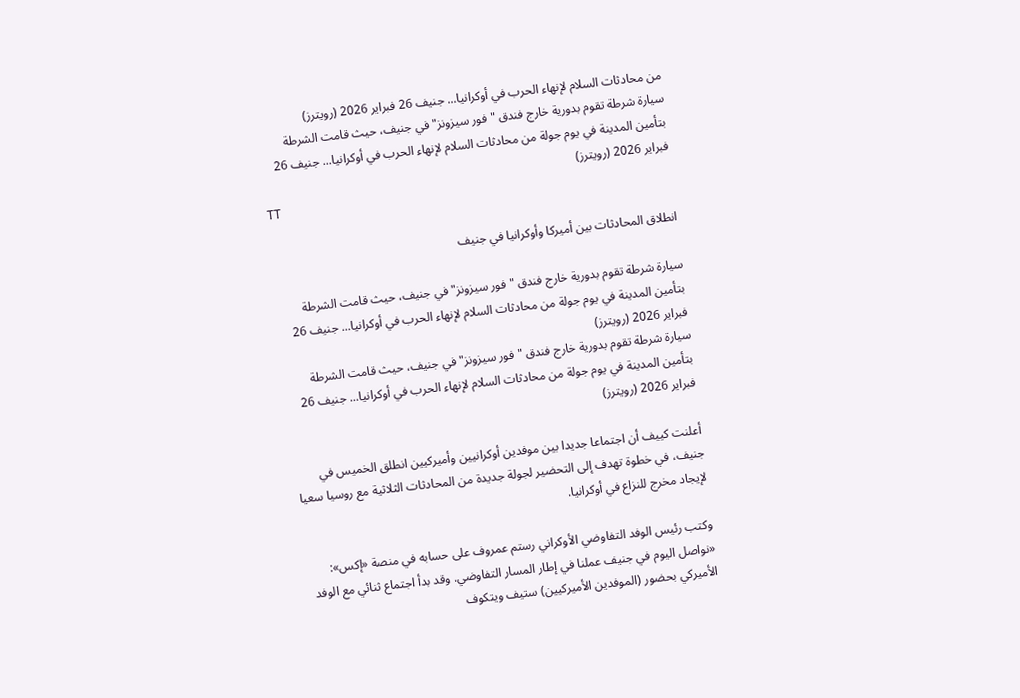من محادثات السلام لإنهاء الحرب في أوكرانيا... جنيف 26 فبراير 2026 (رويترز)
سيارة شرطة تقوم بدورية خارج فندق "فور سيزونز" في جنيف، حيث قامت الشرطة بتأمين المدينة في يوم جولة من محادثات السلام لإنهاء الحرب في أوكرانيا... جنيف 26 فبراير 2026 (رويترز)
TT

انطلاق المحادثات بين أميركا وأوكرانيا في جنيف

سيارة شرطة تقوم بدورية خارج فندق "فور سيزونز" في جنيف، حيث قامت الشرطة بتأمين المدينة في يوم جولة من محادثات السلام لإنهاء الحرب في أوكرانيا... جنيف 26 فبراير 2026 (رويترز)
سيارة شرطة تقوم بدورية خارج فندق "فور سيزونز" في جنيف، حيث قامت الشرطة بتأمين المدينة في يوم جولة من محادثات السلام لإنهاء الحرب في أوكرانيا... جنيف 26 فبراير 2026 (رويترز)

أعلنت كييف أن اجتماعا جديدا بين موفدين أوكرانيين وأميركيين انطلق الخميس في جنيف، في خطوة تهدف إلى التحضير لجولة جديدة من المحادثات الثلاثية مع روسيا سعيا لإيجاد مخرج للنزاع في أوكرانيا.

وكتب رئيس الوفد التفاوضي الأوكراني رستم عمروف على حسابه في منصة «إكس»: «نواصل اليوم في جنيف عملنا في إطار المسار التفاوضي. وقد بدأ اجتماع ثنائي مع الوفد الأميركي بحضور (الموفدين الأميركيين) ستيف ويتكوف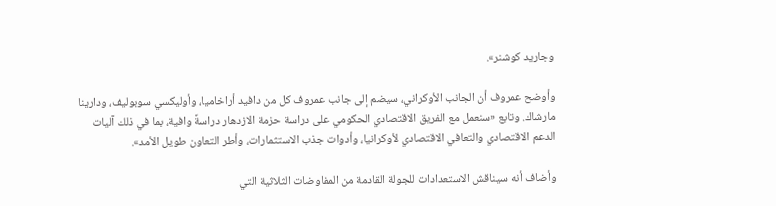وجاريد كوشنر».

وأوضح عمروف أن الجانب الأوكراني، سيضم إلى جانب عمروف كل من دافيد أراخاميا، وأوليكسي سوبوليف، ودارينا مارشاك. وتابع «سنعمل مع الفريق الاقتصادي الحكومي على دراسة حزمة الازدهار دراسةً وافية، بما في ذلك آليات الدعم الاقتصادي والتعافي الاقتصادي لأوكرانيا، وأدوات جذب الاستثمارات، وأطر التعاون طويل الأمد».

وأضاف أنه سيناقش الاستعدادات للجولة القادمة من المفاوضات الثلاثية التي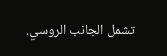تشمل الجانب الروسي.